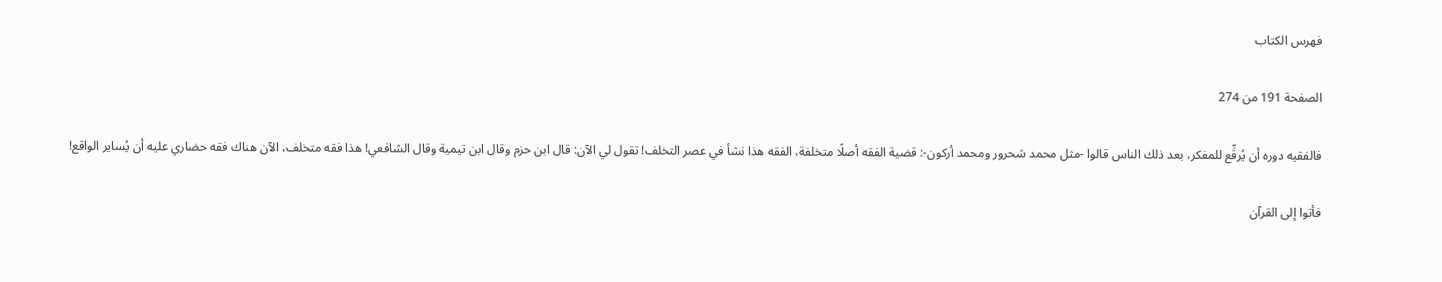فهرس الكتاب

الصفحة 191 من 274

فالفقيه دوره أن يُرقِّع للمفكر، بعد ذلك الناس قالوا -مثل محمد شحرور ومحمد أركون-: قضية الفقه أصلًا متخلفة، الفقه هذا نشأ في عصر التخلف! تقول لي الآن: قال ابن حزم وقال ابن تيمية وقال الشافعي! هذا فقه متخلف، الآن هناك فقه حضاري عليه أن يُساير الواقع!

فأتوا إلى القرآن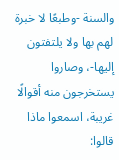والسنة -وطبعًا لا خبرة لهم بها ولا يلتفتون إليها-، وصاروا يستخرجون منه أقوالًا غريبة، اسمعوا ماذا قالوا: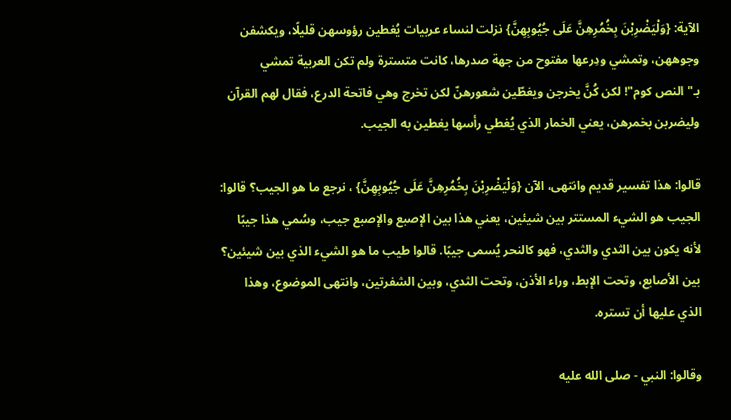الآية: {وَلْيَضْرِبْنَ بِخُمُرِهِنَّ عَلَى جُيُوبِهِنَّ} نزلت لنساء عربيات يُغطين رؤوسهن قليلًا، ويكشفن وجوههن، وتمشي ودِرعها مفتوح من جهة صدرها، كانت متسترة ولم تكن العربية تمشي بـ"النص كوم"! لكن كُنَّ يخرجن ويغطّين شعورهنّ لكن تخرج وهي فاتحة الدرع، فقال لهم القرآن وليضربن بخمرهن، يعني الخمار الذي يُغطي رأسها يغطين به الجيب.

قالوا: هذا تفسير قديم وانتهى، الآن {وَلْيَضْرِبْنَ بِخُمُرِهِنَّ عَلَى جُيُوبِهِنَّ} ، نرجع ما هو الجيب؟ قالوا: الجيب هو الشيء المستتر بين شيئين، يعني هذا بين الإصبع والإصبع جيب، وسُمي هذا جيبًا لأنه يكون بين الثدي والثدي، فهو كالنحر يُسمى جيبًا. قالوا طيب ما هو الشيء الذي بين شيئين؟ بين الأصابع، وتحت الإبط، وراء الأذن، وتحت الثدي، وبين الشفرتين، وانتهى الموضوع، وهذا الذي عليها أن تستره.

وقالوا: النبي - صلى الله عليه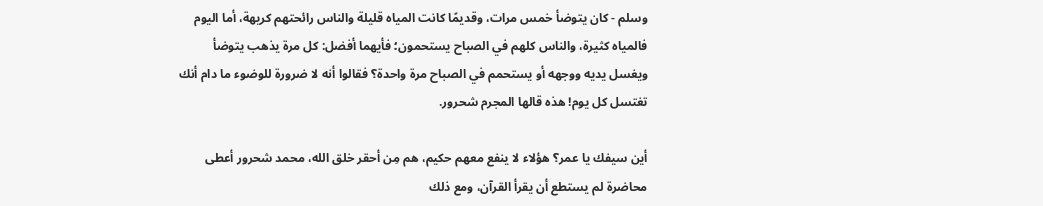وسلم - كان يتوضأ خمس مرات، وقديمًا كانت المياه قليلة والناس رائحتهم كريهة، أما اليوم فالمياه كثيرة، والناس كلهم في الصباح يستحمون؛ فأيهما أفضل: كل مرة يذهب يتوضأ ويغسل يديه ووجهه أو يستحمم في الصباح مرة واحدة؟ فقالوا أنه لا ضرورة للوضوء ما دام أنك تغتسل كل يوم! هذه قالها المجرم شحرور.

أين سيفك يا عمر؟ هؤلاء لا ينفع معهم حكيم، هم مِن أحقر خلق الله، محمد شحرور أعطى محاضرة لم يستطع أن يقرأ القرآن، ومع ذلك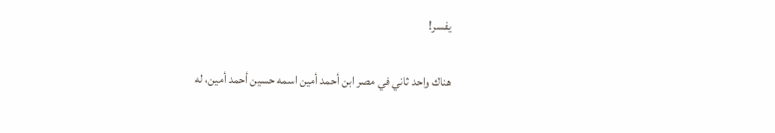يفسر!

هناك واحد ثاني في مصر ابن أحمد أمين اسمه حسين أحمد أمين، له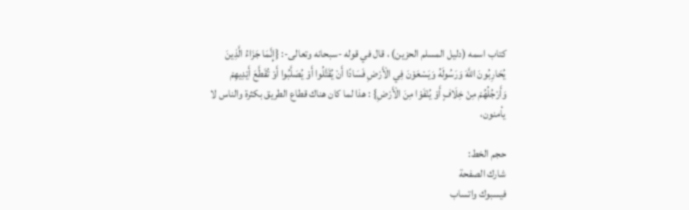كتاب اسمه (دليل المسلم الحزين) ، قال في قوله -سبحانه وتعالى-: {إِنَّمَا جَزَاءُ الَّذِينَ يُحَارِبُونَ اللَّهَ وَرَسُولَهُ وَيَسْعَوْنَ فِي الْأَرْضِ فَسَادًا أَنْ يُقَتَّلُوا أَوْ يُصَلَّبُوا أَوْ تُقَطَّعَ أَيْدِيهِمْ وَأَرْجُلُهُمْ مِنْ خِلَافٍ أَوْ يُنْفَوْا مِنَ الْأَرْضِ} : هذا لما كان هناك قطاع الطريق بكثرة والناس لا يأمنون،

حجم الخط:
شارك الصفحة
فيسبوك واتساب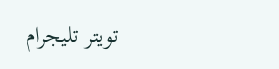تويتر تليجرام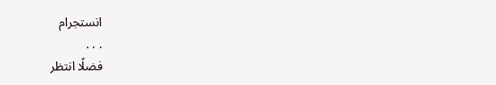انستجرام
. . .
فضلًا انتظر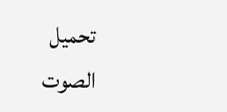تحميل الصوت